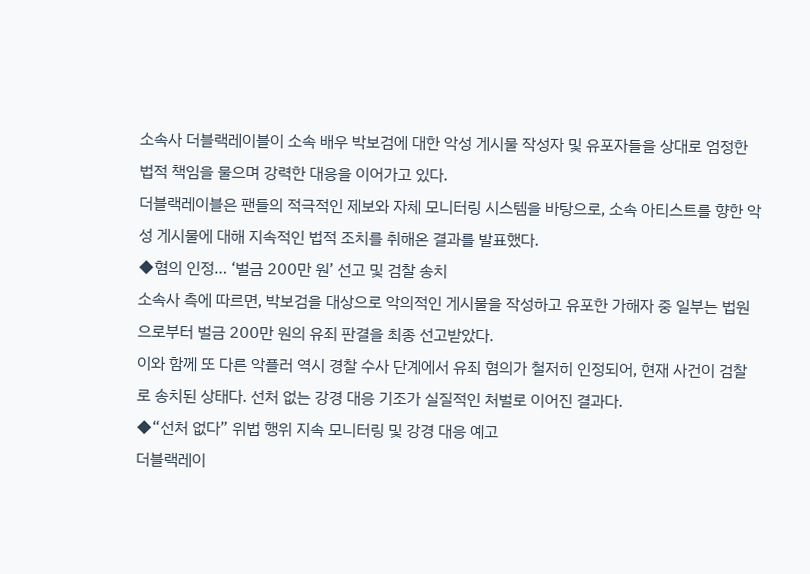소속사 더블랙레이블이 소속 배우 박보검에 대한 악성 게시물 작성자 및 유포자들을 상대로 엄정한 법적 책임을 물으며 강력한 대응을 이어가고 있다.
더블랙레이블은 팬들의 적극적인 제보와 자체 모니터링 시스템을 바탕으로, 소속 아티스트를 향한 악성 게시물에 대해 지속적인 법적 조치를 취해온 결과를 발표했다.
◆혐의 인정… ‘벌금 200만 원’ 선고 및 검찰 송치
소속사 측에 따르면, 박보검을 대상으로 악의적인 게시물을 작성하고 유포한 가해자 중 일부는 법원으로부터 벌금 200만 원의 유죄 판결을 최종 선고받았다.
이와 함께 또 다른 악플러 역시 경찰 수사 단계에서 유죄 혐의가 철저히 인정되어, 현재 사건이 검찰로 송치된 상태다. 선처 없는 강경 대응 기조가 실질적인 처벌로 이어진 결과다.
◆“선처 없다” 위법 행위 지속 모니터링 및 강경 대응 예고
더블랙레이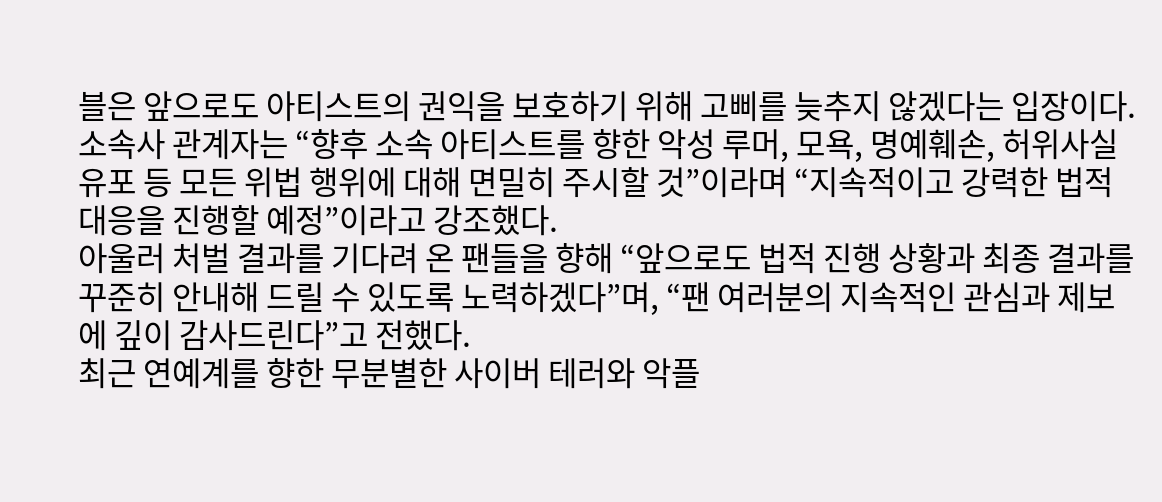블은 앞으로도 아티스트의 권익을 보호하기 위해 고삐를 늦추지 않겠다는 입장이다. 소속사 관계자는 “향후 소속 아티스트를 향한 악성 루머, 모욕, 명예훼손, 허위사실 유포 등 모든 위법 행위에 대해 면밀히 주시할 것”이라며 “지속적이고 강력한 법적 대응을 진행할 예정”이라고 강조했다.
아울러 처벌 결과를 기다려 온 팬들을 향해 “앞으로도 법적 진행 상황과 최종 결과를 꾸준히 안내해 드릴 수 있도록 노력하겠다”며, “팬 여러분의 지속적인 관심과 제보에 깊이 감사드린다”고 전했다.
최근 연예계를 향한 무분별한 사이버 테러와 악플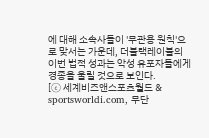에 대해 소속사들이 '무관용 원칙'으로 맞서는 가운데, 더블랙레이블의 이번 법적 성과는 악성 유포자들에게 경종을 울릴 것으로 보인다.
[ⓒ 세계비즈앤스포츠월드 & sportsworldi.com, 무단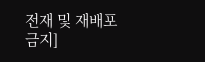전재 및 재배포 금지]